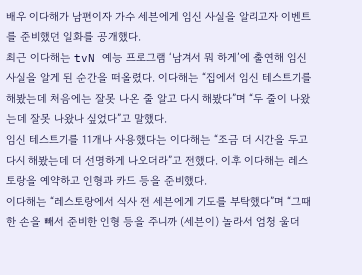배우 이다해가 남편이자 가수 세븐에게 임신 사실을 알리고자 이벤트를 준비했던 일화를 공개했다.
최근 이다해는 tvN 예능 프로그램 ‘남겨서 뭐 하게’에 출연해 임신 사실을 알게 된 순간을 떠올렸다. 이다해는 “집에서 임신 테스트기를 해봤는데 처음에는 잘못 나온 줄 알고 다시 해봤다”며 “두 줄이 나왔는데 잘못 나왔나 싶었다”고 말했다.
임신 테스트기를 11개나 사용했다는 이다해는 “조금 더 시간을 두고 다시 해봤는데 더 선명하게 나오더라”고 전했다. 이후 이다해는 레스토랑을 예약하고 인형과 카드 등을 준비했다.
이다해는 “레스토랑에서 식사 전 세븐에게 기도를 부탁했다”며 “그때 한 손을 빼서 준비한 인형 등을 주니까 (세븐이) 놀라서 엄청 울더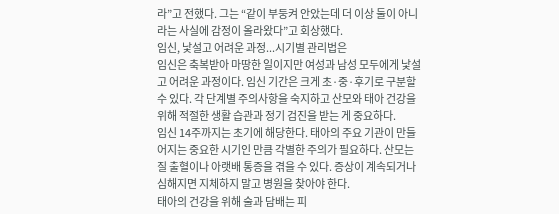라”고 전했다. 그는 “같이 부둥켜 안았는데 더 이상 둘이 아니라는 사실에 감정이 올라왔다”고 회상했다.
임신, 낯설고 어려운 과정...시기별 관리법은
임신은 축복받아 마땅한 일이지만 여성과 남성 모두에게 낯설고 어려운 과정이다. 임신 기간은 크게 초·중·후기로 구분할 수 있다. 각 단계별 주의사항을 숙지하고 산모와 태아 건강을 위해 적절한 생활 습관과 정기 검진을 받는 게 중요하다.
임신 14주까지는 초기에 해당한다. 태아의 주요 기관이 만들어지는 중요한 시기인 만큼 각별한 주의가 필요하다. 산모는 질 출혈이나 아랫배 통증을 겪을 수 있다. 증상이 계속되거나 심해지면 지체하지 말고 병원을 찾아야 한다.
태아의 건강을 위해 술과 담배는 피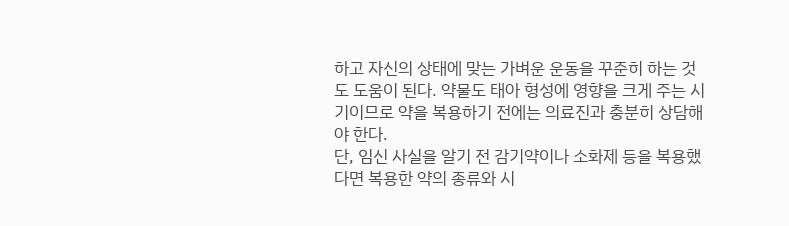하고 자신의 상태에 맞는 가벼운 운동을 꾸준히 하는 것도 도움이 된다. 약물도 태아 형성에 영향을 크게 주는 시기이므로 약을 복용하기 전에는 의료진과 충분히 상담해야 한다.
단, 임신 사실을 알기 전 감기약이나 소화제 등을 복용했다면 복용한 약의 종류와 시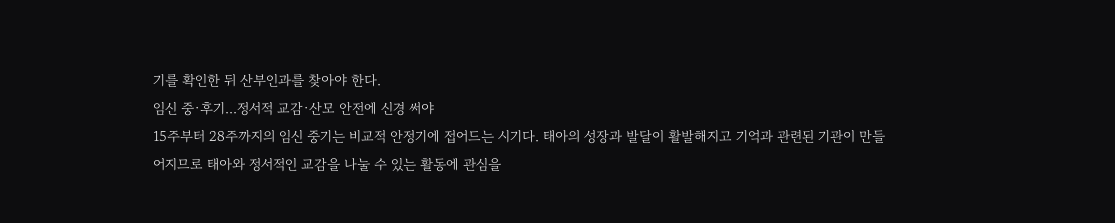기를 확인한 뒤 산부인과를 찾아야 한다.
임신 중·후기...정서적 교감·산모 안전에 신경 써야
15주부터 28주까지의 임신 중기는 비교적 안정기에 접어드는 시기다. 태아의 성장과 발달이 활발해지고 기억과 관련된 기관이 만들어지므로 태아와 정서적인 교감을 나눌 수 있는 활동에 관심을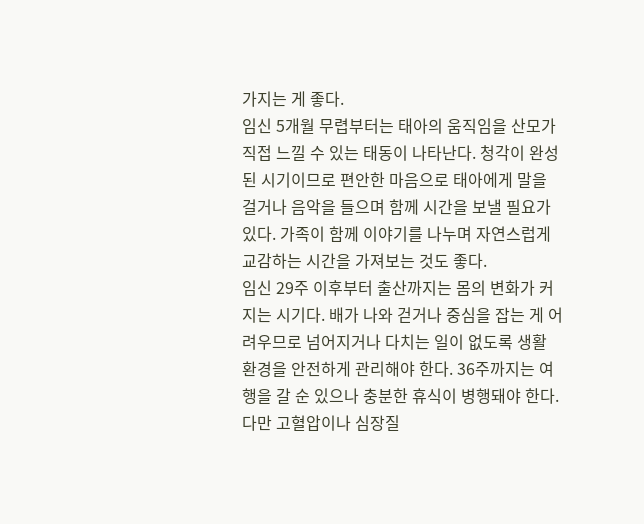가지는 게 좋다.
임신 5개월 무렵부터는 태아의 움직임을 산모가 직접 느낄 수 있는 태동이 나타난다. 청각이 완성된 시기이므로 편안한 마음으로 태아에게 말을 걸거나 음악을 들으며 함께 시간을 보낼 필요가 있다. 가족이 함께 이야기를 나누며 자연스럽게 교감하는 시간을 가져보는 것도 좋다.
임신 29주 이후부터 출산까지는 몸의 변화가 커지는 시기다. 배가 나와 걷거나 중심을 잡는 게 어려우므로 넘어지거나 다치는 일이 없도록 생활 환경을 안전하게 관리해야 한다. 36주까지는 여행을 갈 순 있으나 충분한 휴식이 병행돼야 한다. 다만 고혈압이나 심장질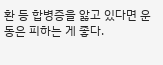환 등 합병증을 앓고 있다면 운동은 피하는 게 좋다.